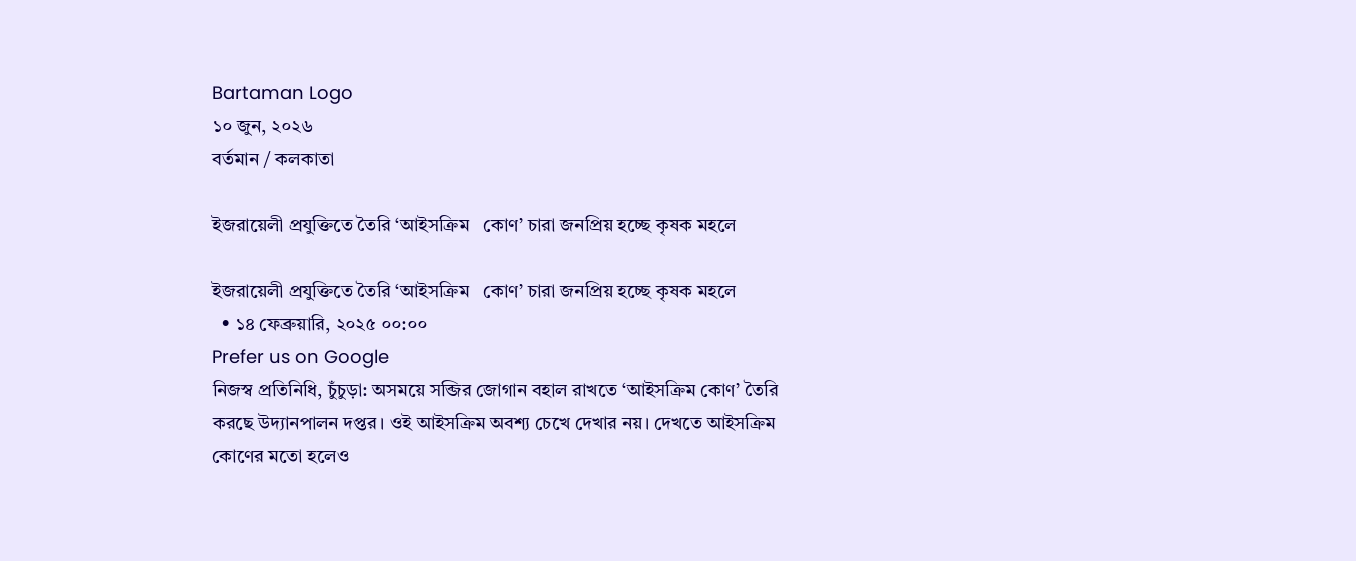Bartaman Logo
১০ জুন, ২০২৬
বর্তমান / কলকাতা

ইজরায়েলী প্রযুক্তিতে তৈরি ‘আইসক্রিম   কোণ’ চারা জনপ্রিয় হচ্ছে কৃষক মহলে

ইজরায়েলী প্রযুক্তিতে তৈরি ‘আইসক্রিম   কোণ’ চারা জনপ্রিয় হচ্ছে কৃষক মহলে
  • ১৪ ফেব্রুয়ারি, ২০২৫ ০০:০০
Prefer us on Google
নিজস্ব প্রতিনিধি, চুঁচুড়া: অসময়ে সব্জির জোগান বহাল রাখতে ‘আইসক্রিম কোণ’ তৈরি করছে উদ্যানপালন দপ্তর। ওই আইসক্রিম অবশ্য চেখে দেখার নয়। দেখতে আইসক্রিম কোণের মতো হলেও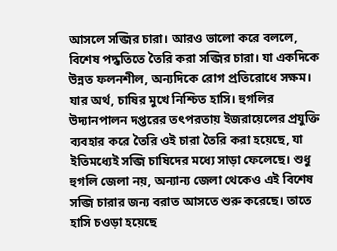আসলে সব্জির চারা। আরও ভালো করে বললে, বিশেষ পদ্ধতিতে তৈরি করা সব্জির চারা। যা একদিকে উন্নত ফলনশীল, অন্যদিকে রোগ প্রতিরোধে সক্ষম। যার অর্থ, চাষির মুখে নিশ্চিত হাসি। হুগলির উদ্যানপালন দপ্তরের তৎপরতায় ইজরায়েলের প্রযুক্তি ব্যবহার করে তৈরি ওই চারা তৈরি করা হয়েছে, যা ইতিমধ্যেই সব্জি চাষিদের মধ্যে সাড়া ফেলেছে। শুধু হুগলি জেলা নয়, অন্যান্য জেলা থেকেও এই বিশেষ সব্জি চারার জন্য বরাত আসতে শুরু করেছে। তাতে হাসি চওড়া হয়েছে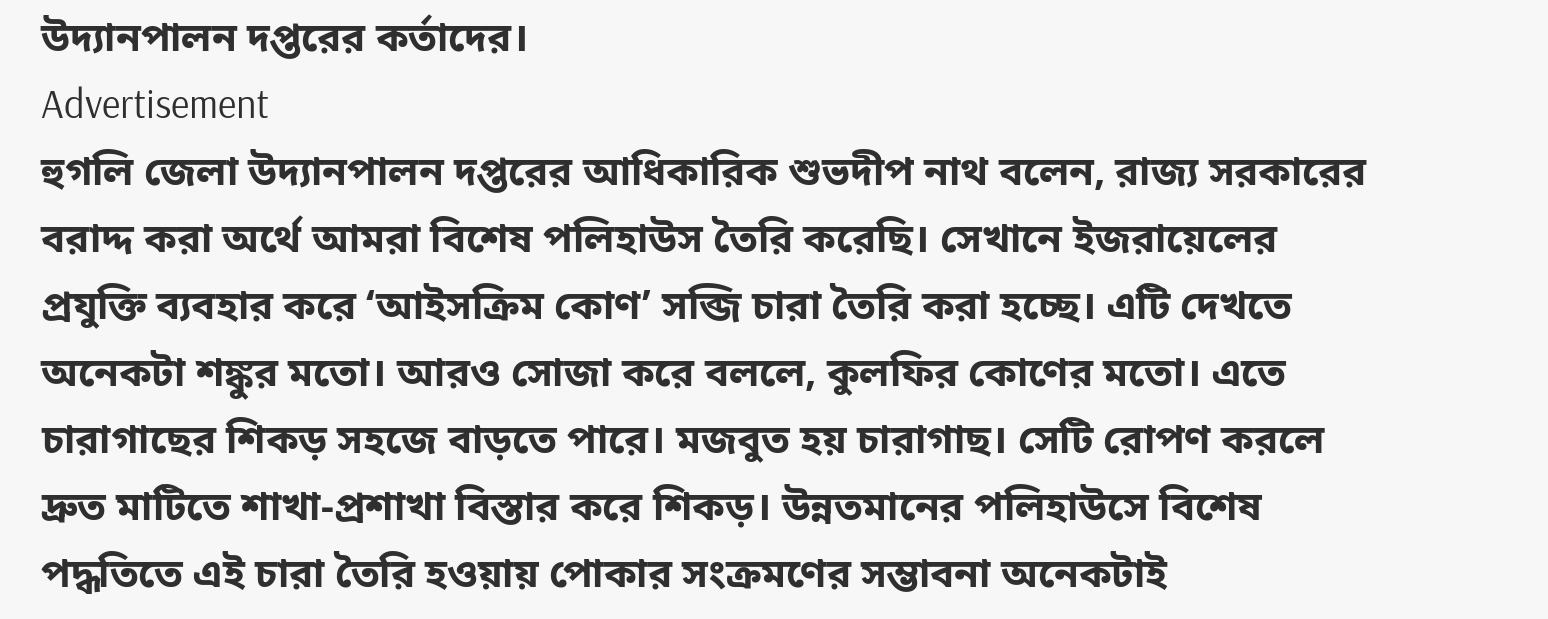উদ্যানপালন দপ্তরের কর্তাদের।
Advertisement
হুগলি জেলা উদ্যানপালন দপ্তরের আধিকারিক শুভদীপ নাথ বলেন, রাজ্য সরকারের বরাদ্দ করা অর্থে আমরা বিশেষ পলিহাউস তৈরি করেছি। সেখানে ইজরায়েলের প্রযুক্তি ব্যবহার করে ‘আইসক্রিম কোণ’ সব্জি চারা তৈরি করা হচ্ছে। এটি দেখতে অনেকটা শঙ্কুর মতো। আরও সোজা করে বললে, কুলফির কোণের মতো। এতে চারাগাছের শিকড় সহজে বাড়তে পারে। মজবুত হয় চারাগাছ। সেটি রোপণ করলে দ্রুত মাটিতে শাখা-প্রশাখা বিস্তার করে শিকড়। উন্নতমানের পলিহাউসে বিশেষ পদ্ধতিতে এই চারা তৈরি হওয়ায় পোকার সংক্রমণের সম্ভাবনা অনেকটাই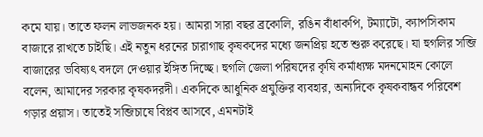কমে যায়। তাতে ফলন লাভজনক হয়। আমরা সারা বছর ব্রকোলি, রঙিন বাঁধাকপি, টম্যাটো, ক্যাপসিকাম বাজারে রাখতে চাইছি। এই নতুন ধরনের চারাগাছ কৃষকদের মধ্যে জনপ্রিয় হতে শুরু করেছে। যা হুগলির সব্জি বাজারের ভবিষ্যৎ বদলে দেওয়ার ইঙ্গিত দিচ্ছে। হুগলি জেলা পরিষদের কৃষি কর্মাধ্যক্ষ মদনমোহন কোলে বলেন, আমাদের সরকার কৃষকদরদী। একদিকে আধুনিক প্রযুক্তির ব্যবহার, অন্যদিকে কৃষকবান্ধব পরিবেশ গড়ার প্রয়াস। তাতেই সব্জিচাষে বিপ্লব আসবে, এমনটাই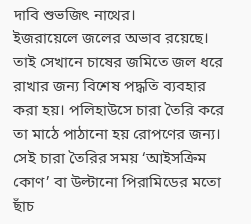দাবি শুভজিৎ নাথের।
ইজরায়েলে জলের অভাব রয়েছে। তাই সেখানে চাষের জমিতে জল ধরে রাখার জন্য বিশেষ পদ্ধতি ব্যবহার করা হয়। পলিহাউসে চারা তৈরি করে তা মাঠে পাঠানো হয় রোপণের জন্য। সেই চারা তৈরির সময় ‘আইসক্রিম কোণ’ বা উল্টানো পিরামিডের মতো ছাঁচ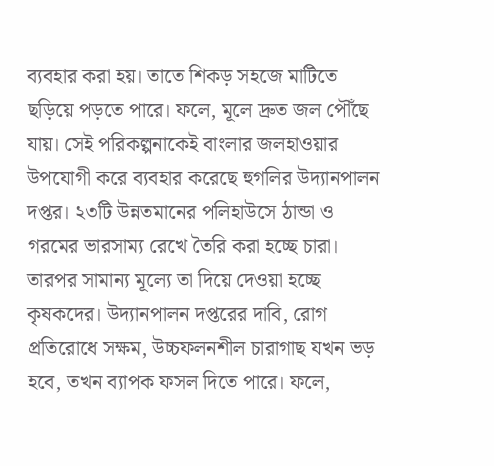ব্যবহার করা হয়। তাতে শিকড় সহজে মাটিতে ছড়িয়ে পড়তে পারে। ফলে, মূলে দ্রুত জল পৌঁছে যায়। সেই পরিকল্পনাকেই বাংলার জলহাওয়ার উপযোগী করে ব্যবহার করেছে হুগলির উদ্যানপালন দপ্তর। ২৩টি উন্নতমানের পলিহাউসে ঠান্ডা ও গরমের ভারসাম্য রেখে তৈরি করা হচ্ছে চারা। তারপর সামান্য মূল্যে তা দিয়ে দেওয়া হচ্ছে কৃষকদের। উদ্যানপালন দপ্তরের দাবি, রোগ প্রতিরোধে সক্ষম, উচ্চফলনশীল চারাগাছ যখন ভড় হবে, তখন ব্যাপক ফসল দিতে পারে। ফলে,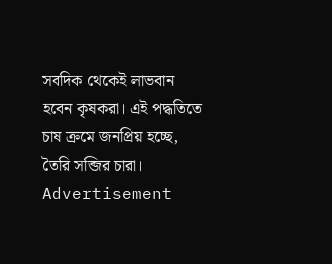সবদিক থেকেই লাভবান হবেন কৃষকরা। এই পদ্ধতিতে চাষ ক্রমে জনপ্রিয় হচ্ছে, তৈরি সব্জির চারা।
Advertisement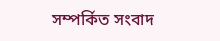সম্পর্কিত সংবাদ